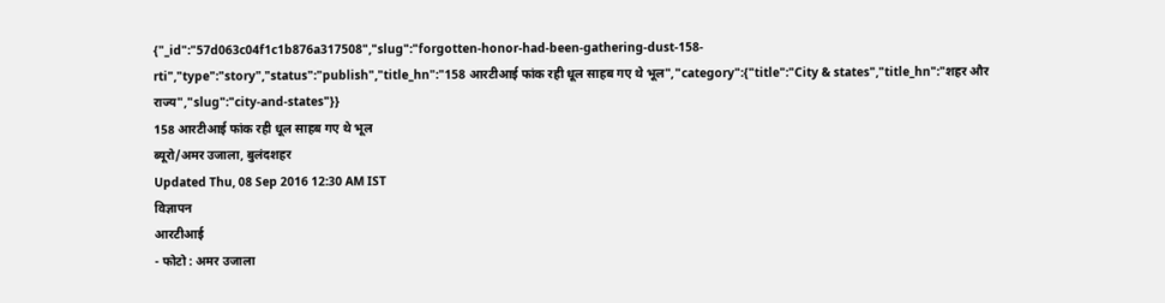{"_id":"57d063c04f1c1b876a317508","slug":"forgotten-honor-had-been-gathering-dust-158-rti","type":"story","status":"publish","title_hn":"158 आरटीआई फांक रही धूल साहब गए थे भूल","category":{"title":"City & states","title_hn":"शहर और राज्य","slug":"city-and-states"}}
158 आरटीआई फांक रही धूल साहब गए थे भूल
ब्यूरो/अमर उजाला, बुलंदशहर
Updated Thu, 08 Sep 2016 12:30 AM IST
विज्ञापन
आरटीआई
- फोटो : अमर उजाला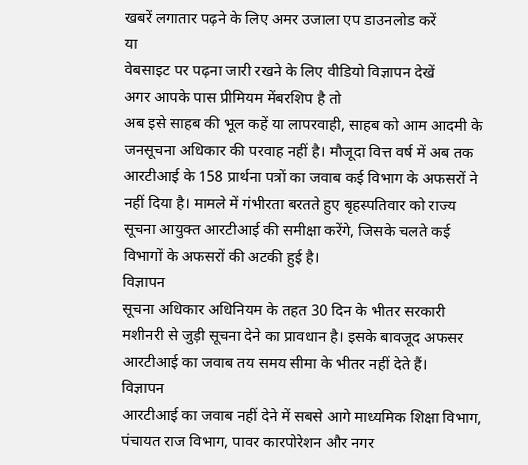खबरें लगातार पढ़ने के लिए अमर उजाला एप डाउनलोड करें
या
वेबसाइट पर पढ़ना जारी रखने के लिए वीडियो विज्ञापन देखें
अगर आपके पास प्रीमियम मेंबरशिप है तो
अब इसे साहब की भूल कहें या लापरवाही, साहब को आम आदमी के जनसूचना अधिकार की परवाह नहीं है। मौजूदा वित्त वर्ष में अब तक आरटीआई के 158 प्रार्थना पत्रों का जवाब कई विभाग के अफसरों ने नहीं दिया है। मामले में गंभीरता बरतते हुए बृहस्पतिवार को राज्य सूचना आयुक्त आरटीआई की समीक्षा करेंगे, जिसके चलते कई विभागों के अफसरों की अटकी हुई है।
विज्ञापन
सूचना अधिकार अधिनियम के तहत 30 दिन के भीतर सरकारी मशीनरी से जुड़ी सूचना देने का प्रावधान है। इसके बावजूद अफसर आरटीआई का जवाब तय समय सीमा के भीतर नहीं देते हैं।
विज्ञापन
आरटीआई का जवाब नहीं देने में सबसे आगे माध्यमिक शिक्षा विभाग, पंचायत राज विभाग, पावर कारपोरेशन और नगर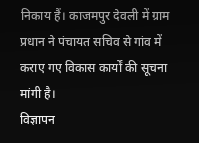निकाय हैं। काजमपुर देवली में ग्राम प्रधान ने पंचायत सचिव से गांव में कराए गए विकास कार्यों की सूचना मांगी है।
विज्ञापन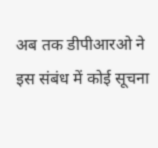अब तक डीपीआरओ ने इस संबंध में कोई सूचना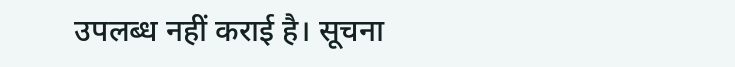उपलब्ध नहीं कराई है। सूचना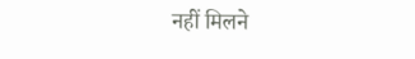नहीं मिलने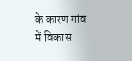के कारण गांव में विकास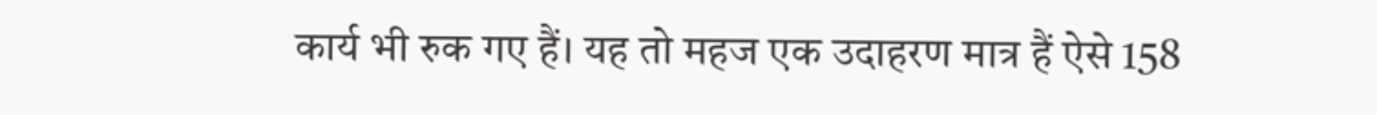कार्य भी रुक गए हैं। यह तो महज एक उदाहरण मात्र हैं ऐसे 158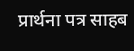प्रार्थना पत्र साहब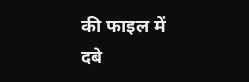की फाइल में दबे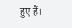हुए हैं।